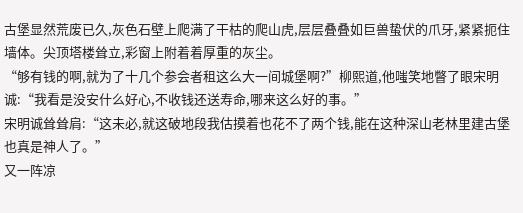古堡显然荒废已久,灰色石壁上爬满了干枯的爬山虎,层层叠叠如巨兽蛰伏的爪牙,紧紧扼住墙体。尖顶塔楼耸立,彩窗上附着着厚重的灰尘。
“够有钱的啊,就为了十几个参会者租这么大一间城堡啊?”柳熙道,他嗤笑地瞥了眼宋明诚:“我看是没安什么好心,不收钱还送寿命,哪来这么好的事。”
宋明诚耸耸肩:“这未必,就这破地段我估摸着也花不了两个钱,能在这种深山老林里建古堡也真是神人了。”
又一阵凉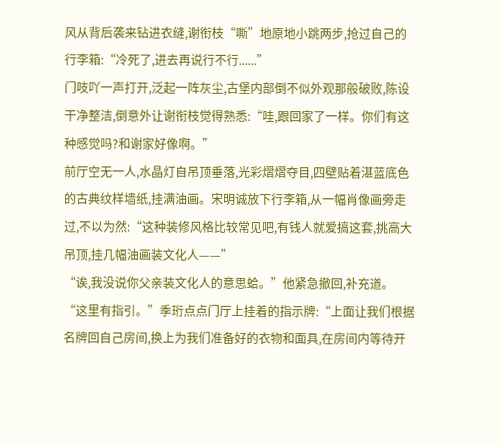风从背后袭来钻进衣缝,谢衔枝“嘶”地原地小跳两步,抢过自己的行李箱:“冷死了,进去再说行不行......”
门吱吖一声打开,泛起一阵灰尘,古堡内部倒不似外观那般破败,陈设干净整洁,倒意外让谢衔枝觉得熟悉:“哇,跟回家了一样。你们有这种感觉吗?和谢家好像啊。”
前厅空无一人,水晶灯自吊顶垂落,光彩熠熠夺目,四壁贴着湛蓝底色的古典纹样墙纸,挂满油画。宋明诚放下行李箱,从一幅肖像画旁走过,不以为然:“这种装修风格比较常见吧,有钱人就爱搞这套,挑高大吊顶,挂几幅油画装文化人——”
“诶,我没说你父亲装文化人的意思蛤。”他紧急撤回,补充道。
“这里有指引。”季珩点点门厅上挂着的指示牌:“上面让我们根据名牌回自己房间,换上为我们准备好的衣物和面具,在房间内等待开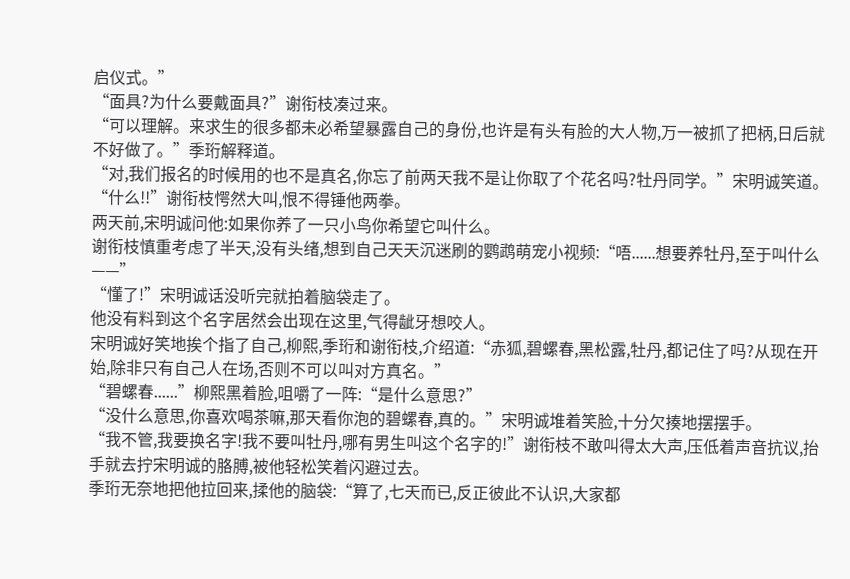启仪式。”
“面具?为什么要戴面具?”谢衔枝凑过来。
“可以理解。来求生的很多都未必希望暴露自己的身份,也许是有头有脸的大人物,万一被抓了把柄,日后就不好做了。”季珩解释道。
“对,我们报名的时候用的也不是真名,你忘了前两天我不是让你取了个花名吗?牡丹同学。”宋明诚笑道。
“什么!!”谢衔枝愕然大叫,恨不得锤他两拳。
两天前,宋明诚问他:如果你养了一只小鸟你希望它叫什么。
谢衔枝慎重考虑了半天,没有头绪,想到自己天天沉迷刷的鹦鹉萌宠小视频:“唔......想要养牡丹,至于叫什么——”
“懂了!”宋明诚话没听完就拍着脑袋走了。
他没有料到这个名字居然会出现在这里,气得龇牙想咬人。
宋明诚好笑地挨个指了自己,柳熙,季珩和谢衔枝,介绍道:“赤狐,碧螺春,黑松露,牡丹,都记住了吗?从现在开始,除非只有自己人在场,否则不可以叫对方真名。”
“碧螺春......”柳熙黑着脸,咀嚼了一阵:“是什么意思?”
“没什么意思,你喜欢喝茶嘛,那天看你泡的碧螺春,真的。”宋明诚堆着笑脸,十分欠揍地摆摆手。
“我不管,我要换名字!我不要叫牡丹,哪有男生叫这个名字的!”谢衔枝不敢叫得太大声,压低着声音抗议,抬手就去拧宋明诚的胳膊,被他轻松笑着闪避过去。
季珩无奈地把他拉回来,揉他的脑袋:“算了,七天而已,反正彼此不认识,大家都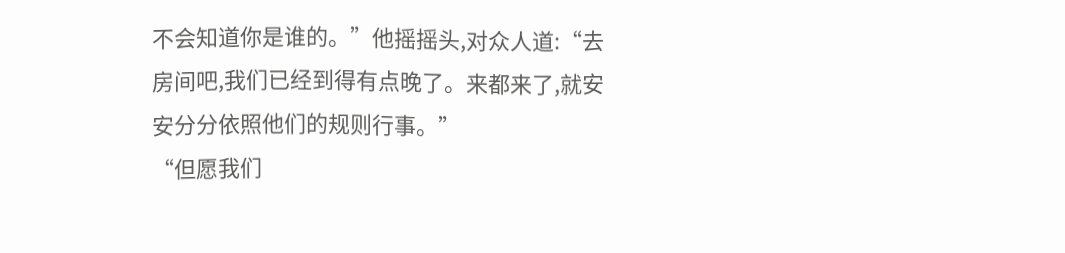不会知道你是谁的。”他摇摇头,对众人道:“去房间吧,我们已经到得有点晚了。来都来了,就安安分分依照他们的规则行事。”
“但愿我们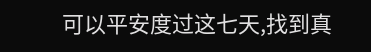可以平安度过这七天,找到真